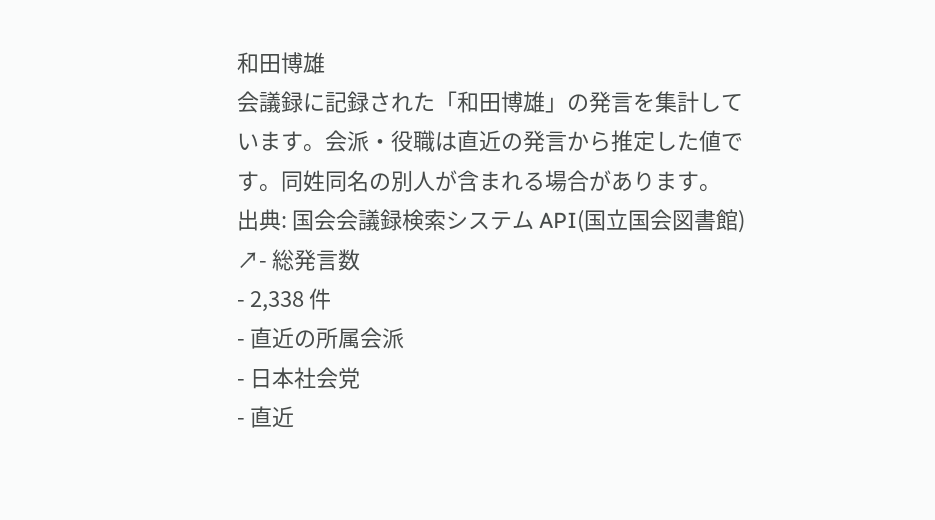和田博雄
会議録に記録された「和田博雄」の発言を集計しています。会派・役職は直近の発言から推定した値です。同姓同名の別人が含まれる場合があります。
出典: 国会会議録検索システム API(国立国会図書館) ↗- 総発言数
- 2,338 件
- 直近の所属会派
- 日本社会党
- 直近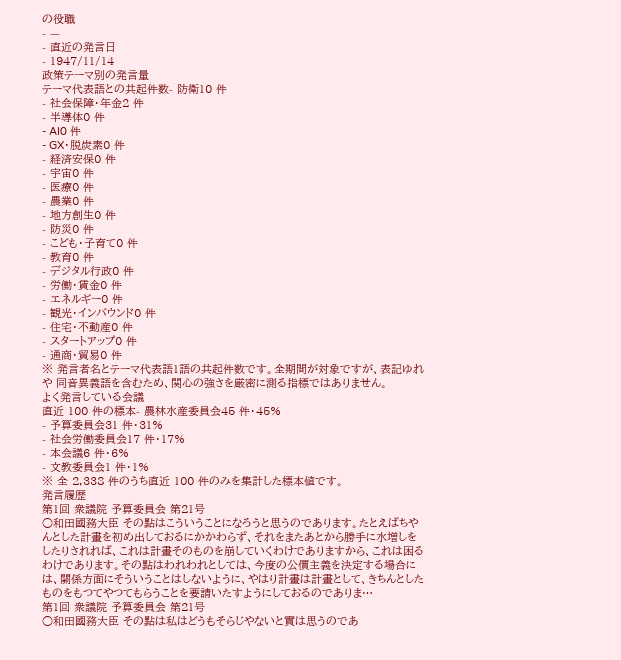の役職
- —
- 直近の発言日
- 1947/11/14
政策テーマ別の発言量
テーマ代表語との共起件数- 防衛10 件
- 社会保障・年金2 件
- 半導体0 件
- AI0 件
- GX・脱炭素0 件
- 経済安保0 件
- 宇宙0 件
- 医療0 件
- 農業0 件
- 地方創生0 件
- 防災0 件
- こども・子育て0 件
- 教育0 件
- デジタル行政0 件
- 労働・賃金0 件
- エネルギー0 件
- 観光・インバウンド0 件
- 住宅・不動産0 件
- スタートアップ0 件
- 通商・貿易0 件
※ 発言者名とテーマ代表語1語の共起件数です。全期間が対象ですが、表記ゆれや 同音異義語を含むため、関心の強さを厳密に測る指標ではありません。
よく発言している会議
直近 100 件の標本- 農林水産委員会45 件・45%
- 予算委員会31 件・31%
- 社会労働委員会17 件・17%
- 本会議6 件・6%
- 文教委員会1 件・1%
※ 全 2,338 件のうち直近 100 件のみを集計した標本値です。
発言履歴
第1回 衆議院 予算委員会 第21号
○和田國務大臣 その點はこういうことになろうと思うのであります。たとえばちやんとした計畫を初め出しておるにかかわらず、それをまたあとから勝手に水増しをしたりされれば、これは計畫そのものを崩していくわけでありますから、これは困るわけであります。その點はわれわれとしては、今度の公價主義を決定する場合には、關係方面にそういうことはしないように、やはり計畫は計畫として、きちんとしたものをもつてやつてもらうことを要請いたすようにしておるのでありま…
第1回 衆議院 予算委員会 第21号
○和田國務大臣 その點は私はどうもそらじやないと實は思うのであ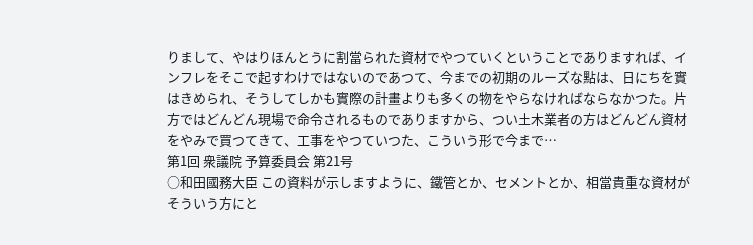りまして、やはりほんとうに割當られた資材でやつていくということでありますれば、インフレをそこで起すわけではないのであつて、今までの初期のルーズな點は、日にちを實はきめられ、そうしてしかも實際の計畫よりも多くの物をやらなければならなかつた。片方ではどんどん現場で命令されるものでありますから、つい土木業者の方はどんどん資材をやみで買つてきて、工事をやつていつた、こういう形で今まで…
第1回 衆議院 予算委員会 第21号
○和田國務大臣 この資料が示しますように、鐵管とか、セメントとか、相當貴重な資材がそういう方にと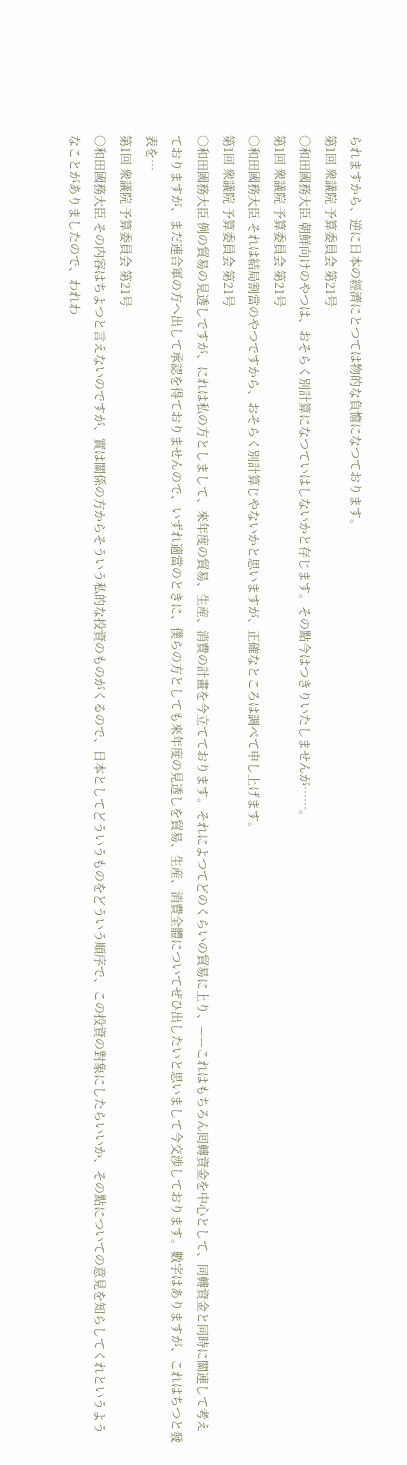られますから、逆に日本の經濟にとつては物的な負憺になつております。
第1回 衆議院 予算委員会 第21号
○和田國務大臣 朝鮮向けのやつは、おそらく別計算になつていはしないかと存じます。その點今はつきりいたしませんが……。
第1回 衆議院 予算委員会 第21号
○和田國務大臣 それは結局割當のやつですから、おそらく別計算じやないかと思いますが、正確なところは調べて申し上げます。
第1回 衆議院 予算委員会 第21号
○和田國務大臣 例の貿易の見透しですが、にれは私の方としまして、來年度の貿易、生産、消費の計畫を今立てております。それによつてどのくらいの貿易に上り、——これはもちろん囘轉資金を中心として、同轉資金と同時に關連して考えておりますが、まだ連合軍の方へ出して承認を得ておりませんので、いずれ適當のときに、僕らの方としても來年度の見透しを貿易、生産、消費全體についてぜひ出したいと思いまして今交渉しております。數字はありますが、これはちつと發表を…
第1回 衆議院 予算委員会 第21号
○和田國務大臣 その内容はちよつと言えないのですが、實は關係の方からそういう私的な投資のものがくるので、日本としてどういうものをどういう順序で、この投資の對象にしたらいいか、その點についての意見を知らしてくれというようなことがありましたので、われわ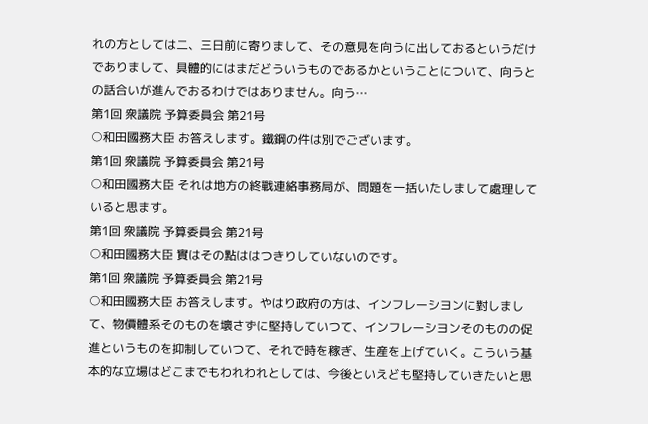れの方としては二、三日前に寄りまして、その意見を向うに出しておるというだけでありまして、具體的にはまだどういうものであるかということについて、向うとの話合いが進んでおるわけではありません。向う…
第1回 衆議院 予算委員会 第21号
○和田國務大臣 お答えします。鐵鋼の件は別でございます。
第1回 衆議院 予算委員会 第21号
○和田國務大臣 それは地方の終戰連絡事務局が、問題を一括いたしまして處理していると思ます。
第1回 衆議院 予算委員会 第21号
○和田國務大臣 實はその點ははつきりしていないのです。
第1回 衆議院 予算委員会 第21号
○和田國務大臣 お答えします。やはり政府の方は、インフレーシヨンに對しまして、物價體系そのものを壞さずに堅持していつて、インフレーシヨンそのものの促進というものを抑制していつて、それで時を稼ぎ、生産を上げていく。こういう基本的な立場はどこまでもわれわれとしては、今後といえども堅持していきたいと思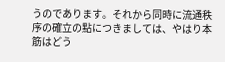うのであります。それから同時に流通秩序の確立の點につきましては、やはり本筋はどう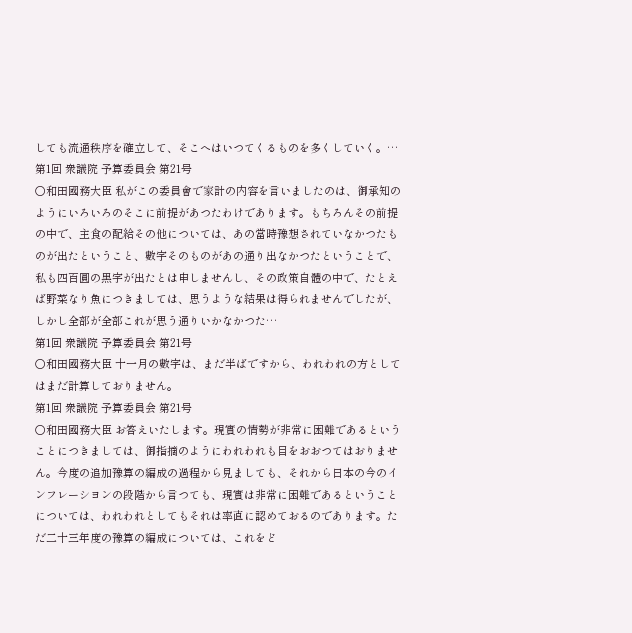しても流通秩序を確立して、そこへはいつてくるものを多くしていく。…
第1回 衆議院 予算委員会 第21号
○和田國務大臣 私がこの委員會で家計の内容を言いましたのは、御承知のようにいろいろのそこに前提があつたわけであります。もちろんその前提の中で、主食の配給その他については、あの當時豫想されていなかつたものが出たということ、數字そのものがあの通り出なかつたということで、私も四百圓の黒字が出たとは申しませんし、その政策自體の中で、たとえば野菜なり魚につきましては、思うような結果は得られませんでしたが、しかし全部が全部これが思う通りいかなかつた…
第1回 衆議院 予算委員会 第21号
○和田國務大臣 十一月の數字は、まだ半ばですから、われわれの方としてはまだ計算しておりません。
第1回 衆議院 予算委員会 第21号
○和田國務大臣 お答えいたします。現實の情勢が非常に困難であるということにつきましては、御指摘のようにわれわれも目をおおつてはおりません。今度の追加豫算の編成の過程から見ましても、それから日本の今のインフレーシヨンの段階から言つても、現實は非常に困難であるということについては、われわれとしてもそれは率直に認めておるのであります。ただ二十三年度の豫算の編成については、これをど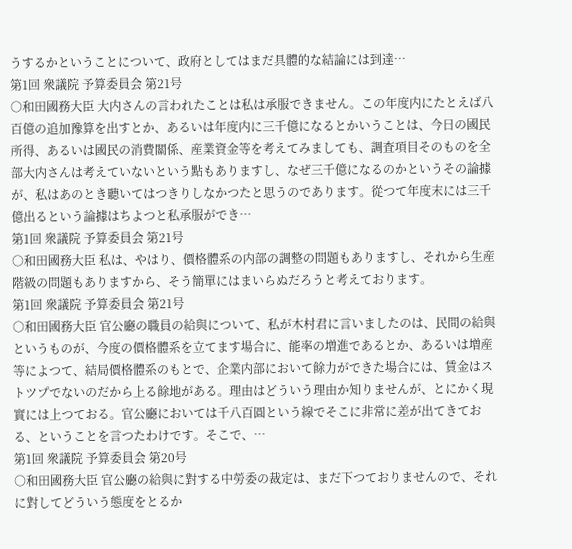うするかということについて、政府としてはまだ具體的な結論には到達…
第1回 衆議院 予算委員会 第21号
○和田國務大臣 大内さんの言われたことは私は承服できません。この年度内にたとえば八百億の追加豫算を出すとか、あるいは年度内に三千億になるとかいうことは、今日の國民所得、あるいは國民の消費關係、産業資金等を考えてみましても、調査項目そのものを全部大内さんは考えていないという點もありますし、なぜ三千億になるのかというその論據が、私はあのとき聽いてはつきりしなかつたと思うのであります。從つて年度末には三千億出るという論據はちよつと私承服ができ…
第1回 衆議院 予算委員会 第21号
○和田國務大臣 私は、やはり、價格體系の内部の調整の問題もありますし、それから生産階級の問題もありますから、そう簡單にはまいらぬだろうと考えております。
第1回 衆議院 予算委員会 第21号
○和田國務大臣 官公廳の職員の給與について、私が木村君に言いましたのは、民間の給與というものが、今度の價格體系を立てます場合に、能率の増進であるとか、あるいは増産等によつて、結局價格體系のもとで、企業内部において餘力ができた場合には、賃金はストツプでないのだから上る餘地がある。理由はどういう理由か知りませんが、とにかく現實には上つておる。官公廳においては千八百圓という線でそこに非常に差が出てきておる、ということを言つたわけです。そこで、…
第1回 衆議院 予算委員会 第20号
○和田國務大臣 官公廳の給與に對する中勞委の裁定は、まだ下つておりませんので、それに對してどういう態度をとるか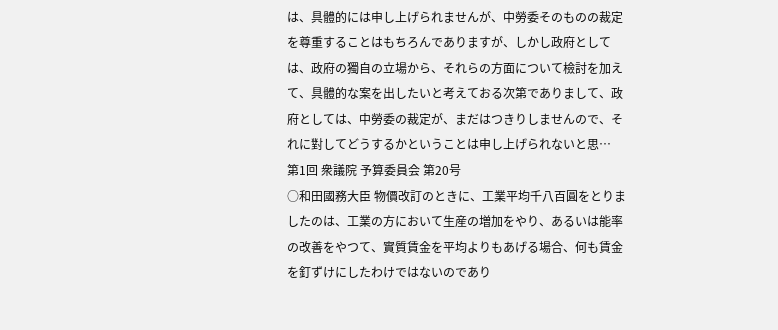は、具體的には申し上げられませんが、中勞委そのものの裁定を尊重することはもちろんでありますが、しかし政府としては、政府の獨自の立場から、それらの方面について檢討を加えて、具體的な案を出したいと考えておる次第でありまして、政府としては、中勞委の裁定が、まだはつきりしませんので、それに對してどうするかということは申し上げられないと思…
第1回 衆議院 予算委員会 第20号
○和田國務大臣 物價改訂のときに、工業平均千八百圓をとりましたのは、工業の方において生産の増加をやり、あるいは能率の改善をやつて、實質賃金を平均よりもあげる場合、何も賃金を釘ずけにしたわけではないのであり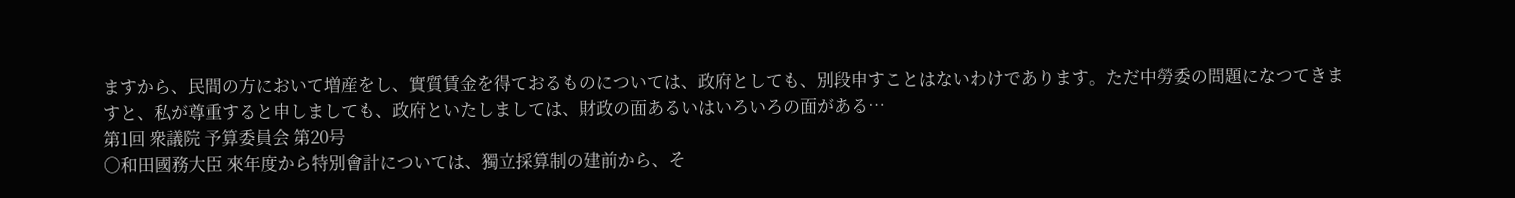ますから、民間の方において増産をし、實質賃金を得ておるものについては、政府としても、別段申すことはないわけであります。ただ中勞委の問題になつてきますと、私が尊重すると申しましても、政府といたしましては、財政の面あるいはいろいろの面がある…
第1回 衆議院 予算委員会 第20号
○和田國務大臣 來年度から特別會計については、獨立採算制の建前から、そ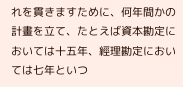れを貫きますために、何年間かの計畫を立て、たとえば資本勘定においては十五年、經理勘定においては七年といつ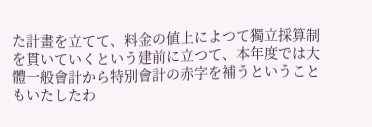た計畫を立てて、料金の値上によつて獨立採算制を貫いていくという建前に立つて、本年度では大體一般會計から特別會計の赤字を補うということもいたしたわ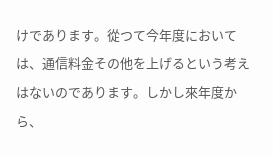けであります。從つて今年度においては、通信料金その他を上げるという考えはないのであります。しかし來年度から、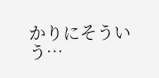かりにそういう…